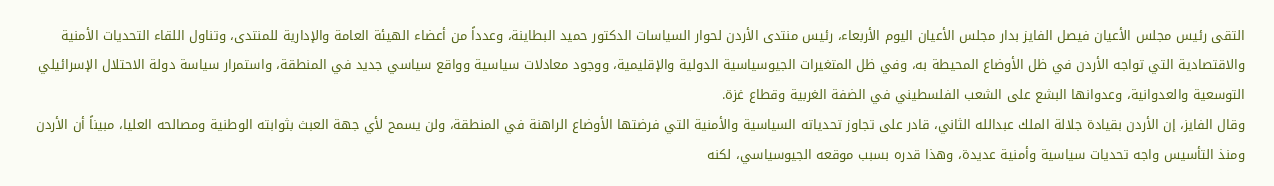التقى رئيس مجلس الأعيان فيصل الفايز بدار مجلس الأعيان اليوم الأربعاء، رئيس منتدى الأردن لحوار السياسات الدكتور حميد البطاينة، وعدداً من أعضاء الهيئة العامة والإدارية للمنتدى، وتناول اللقاء التحديات الأمنية والاقتصادية التي تواجه الأردن في ظل الأوضاع المحيطة به، وفي ظل المتغيرات الجيوسياسية الدولية والإقليمية، ووجود معادلات سياسية وواقع سياسي جديد في المنطقة، واستمرار سياسة دولة الاحتلال الإسرائيلي التوسعية والعدوانية، وعدوانها البشع على الشعب الفلسطيني في الضفة الغربية وقطاع غزة.
وقال الفايز، إن الأردن بقيادة جلالة الملك عبدالله الثاني، قادر على تجاوز تحدياته السياسية والأمنية التي فرضتها الأوضاع الراهنة في المنطقة، ولن يسمح لأي جهة العبث بثوابته الوطنية ومصالحه العليا، مبيناً أن الأردن ومنذ التأسيس واجه تحديات سياسية وأمنية عديدة، وهذا قدره بسبب موقعه الجيوسياسي، لكنه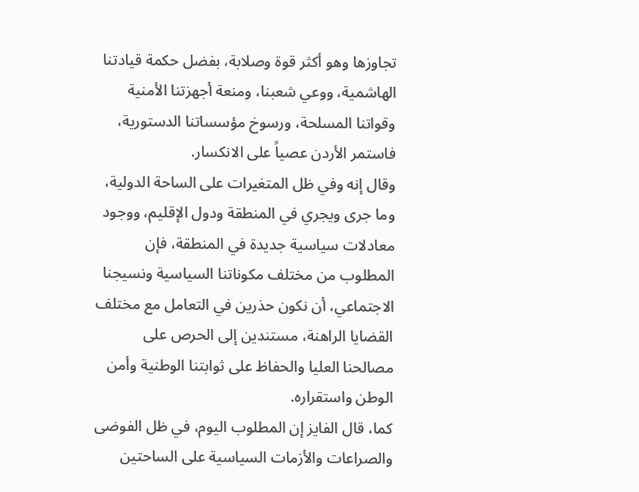تجاوزها وهو أكثر قوة وصلابة، بفضل حكمة قيادتنا الهاشمية، ووعي شعبنا، ومنعة أجهزتنا الأمنية وقواتنا المسلحة، ورسوخ مؤسساتنا الدستورية، فاستمر الأردن عصياً على الانكسار.
وقال إنه وفي ظل المتغيرات على الساحة الدولية، وما جرى ويجري في المنطقة ودول الإقليم، ووجود معادلات سياسية جديدة في المنطقة، فإن المطلوب من مختلف مكوناتنا السياسية ونسيجنا الاجتماعي، أن نكون حذرين في التعامل مع مختلف القضايا الراهنة، مستندين إلى الحرص على مصالحنا العليا والحفاظ على ثوابتنا الوطنية وأمن الوطن واستقراره.
كما، قال الفايز إن المطلوب اليوم، في ظل الفوضى والصراعات والأزمات السياسية على الساحتين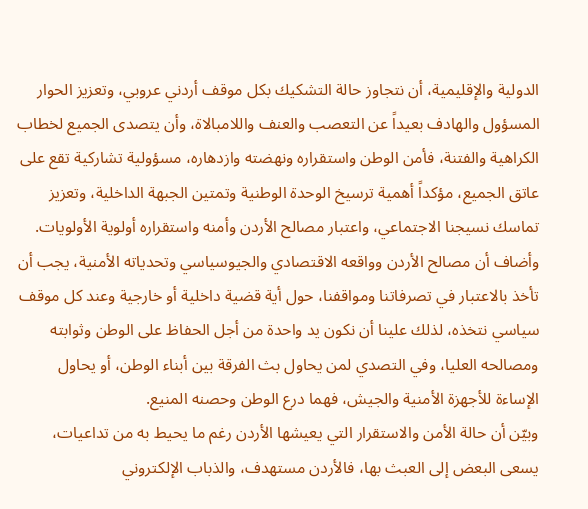الدولية والإقليمية، أن نتجاوز حالة التشكيك بكل موقف أردني عروبي، وتعزيز الحوار المسؤول والهادف بعيداً عن التعصب والعنف واللامبالاة، وأن يتصدى الجميع لخطاب الكراهية والفتنة، فأمن الوطن واستقراره ونهضته وازدهاره، مسؤولية تشاركية تقع على عاتق الجميع، مؤكداً أهمية ترسيخ الوحدة الوطنية وتمتين الجبهة الداخلية، وتعزيز تماسك نسيجنا الاجتماعي، واعتبار مصالح الأردن وأمنه واستقراره أولوية الأولويات.
وأضاف أن مصالح الأردن وواقعه الاقتصادي والجيوسياسي وتحدياته الأمنية، يجب أن تأخذ بالاعتبار في تصرفاتنا ومواقفنا، حول أية قضية داخلية أو خارجية وعند كل موقف سياسي نتخذه، لذلك علينا أن نكون يد واحدة من أجل الحفاظ على الوطن وثوابته ومصالحه العليا، وفي التصدي لمن يحاول بث الفرقة بين أبناء الوطن، أو يحاول الإساءة للأجهزة الأمنية والجيش، فهما درع الوطن وحصنه المنيع.
وبيّن أن حالة الأمن والاستقرار التي يعيشها الأردن رغم ما يحيط به من تداعيات، يسعى البعض إلى العبث بها، فالأردن مستهدف، والذباب الإلكتروني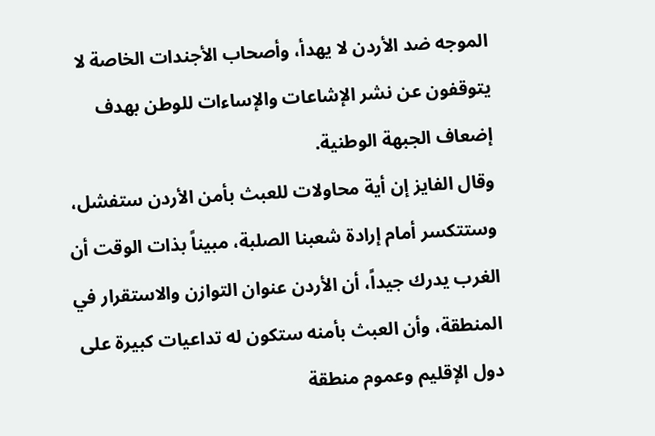الموجه ضد الأردن لا يهدأ، وأصحاب الأجندات الخاصة لا يتوقفون عن نشر الإشاعات والإساءات للوطن بهدف إضعاف الجبهة الوطنية.
وقال الفايز إن أية محاولات للعبث بأمن الأردن ستفشل، وستتكسر أمام إرادة شعبنا الصلبة، مبيناً بذات الوقت أن الغرب يدرك جيداً، أن الأردن عنوان التوازن والاستقرار في المنطقة، وأن العبث بأمنه ستكون له تداعيات كبيرة على دول الإقليم وعموم منطقة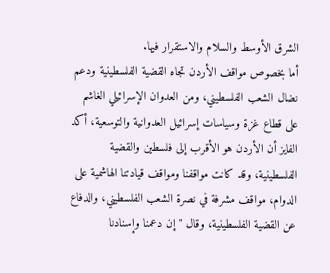الشرق الأوسط والسلام والاستقرار فيها.
أما بخصوص مواقف الأردن تجاه القضية الفلسطينية ودعم نضال الشعب الفلسطيني، ومن العدوان الإسرائيلي الغاشم على قطاع غزة وسياسات إسرائيل العدوانية والتوسعية، أكد الفايز أن الأردن هو الأقرب إلى فلسطين والقضية الفلسطينية، وقد كانت مواقفنا ومواقف قيادتنا الهاشمية على الدوام، مواقف مشرفة في نصرة الشعب الفلسطيني، والدفاع عن القضية الفلسطينية، وقال "إن دعمنا وإسنادنا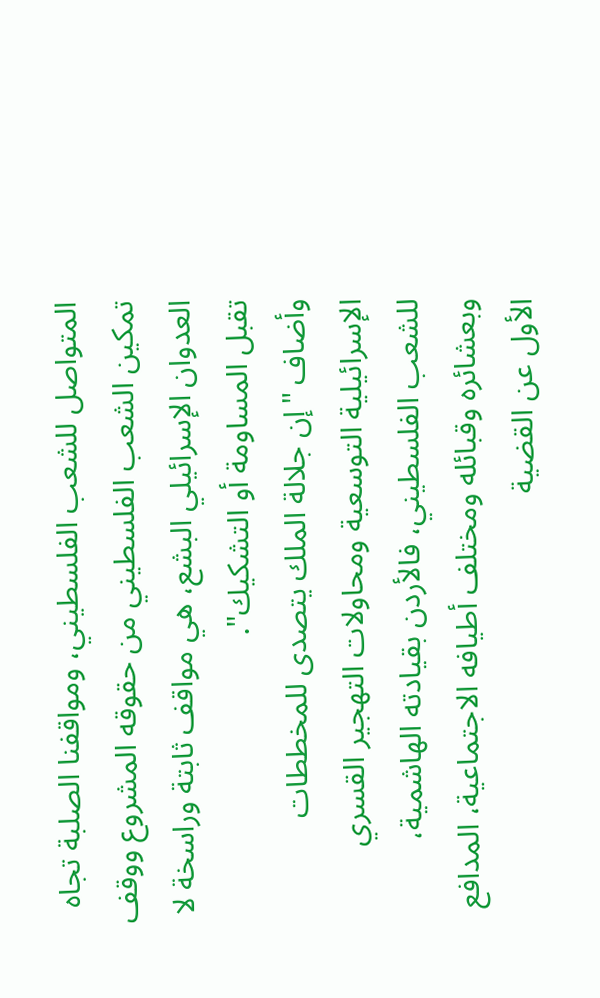المتواصل للشعب الفلسطيني، ومواقفنا الصلبة تجاه تمكين الشعب الفلسطيني من حقوقه المشروع ووقف العدوان الإسرائيلي البشع، هي مواقف ثابتة وراسخة لا تقبل المساومة أو التشكيك".
وأضاف "إن جلالة الملك يتصدى للمخططات الإسرائيلية التوسعية ومحاولات التهجير القسري للشعب الفلسطيني، فالأردن بقيادته الهاشمية، وبعشائره وقبائله ومختلف أطيافه الاجتماعية، المدافع الأول عن القضية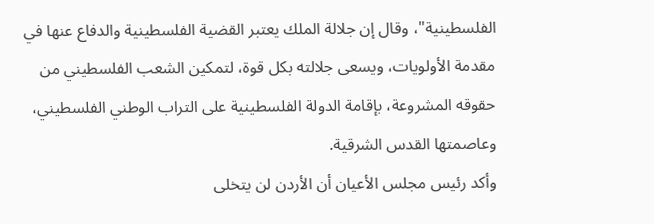الفلسطينية"، وقال إن جلالة الملك يعتبر القضية الفلسطينية والدفاع عنها في مقدمة الأولويات، ويسعى جلالته بكل قوة، لتمكين الشعب الفلسطيني من حقوقه المشروعة، بإقامة الدولة الفلسطينية على التراب الوطني الفلسطيني، وعاصمتها القدس الشرقية.
وأكد رئيس مجلس الأعيان أن الأردن لن يتخلى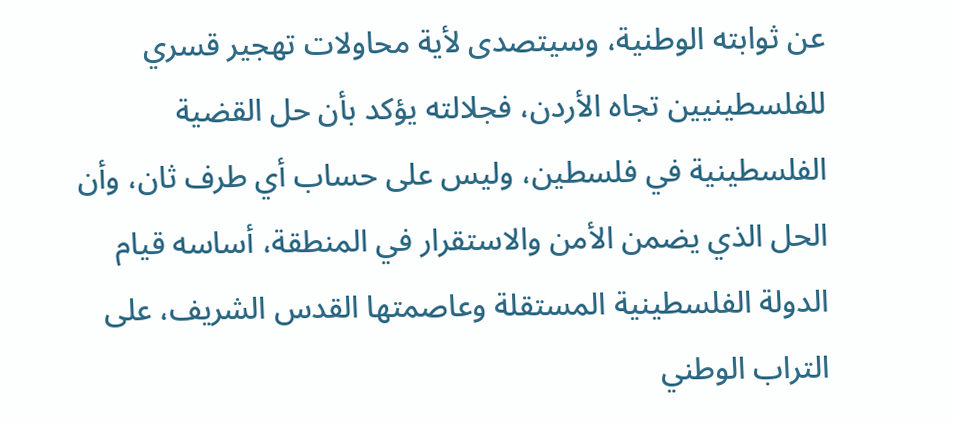عن ثوابته الوطنية، وسيتصدى لأية محاولات تهجير قسري للفلسطينيين تجاه الأردن، فجلالته يؤكد بأن حل القضية الفلسطينية في فلسطين، وليس على حساب أي طرف ثان، وأن الحل الذي يضمن الأمن والاستقرار في المنطقة، أساسه قيام الدولة الفلسطينية المستقلة وعاصمتها القدس الشريف، على التراب الوطني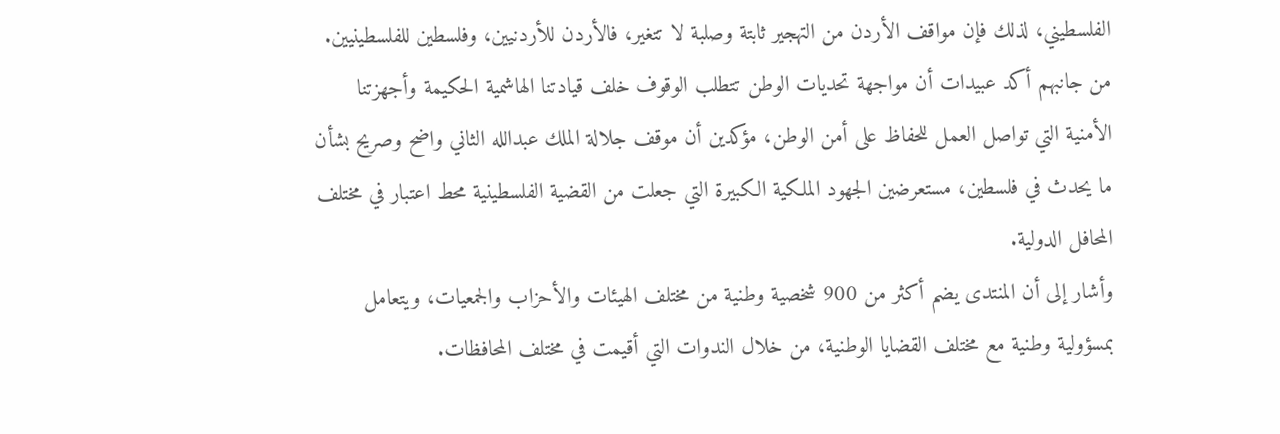الفلسطيني، لذلك فإن مواقف الأردن من التهجير ثابتة وصلبة لا تتغير، فالأردن للأردنيين، وفلسطين للفلسطينيين.
من جانبهم أكد عبيدات أن مواجهة تحديات الوطن تتطلب الوقوف خلف قيادتنا الهاشمية الحكيمة وأجهزتنا الأمنية التي تواصل العمل للحفاظ على أمن الوطن، مؤكدين أن موقف جلالة الملك عبدالله الثاني واضح وصريح بشأن ما يحدث في فلسطين، مستعرضين الجهود الملكية الكبيرة التي جعلت من القضية الفلسطينية محط اعتبار في مختلف المحافل الدولية.
وأشار إلى أن المنتدى يضم أكثر من 900 شخصية وطنية من مختلف الهيئات والأحزاب والجمعيات، ويتعامل بمسؤولية وطنية مع مختلف القضايا الوطنية، من خلال الندوات التي أقيمت في مختلف المحافظات.